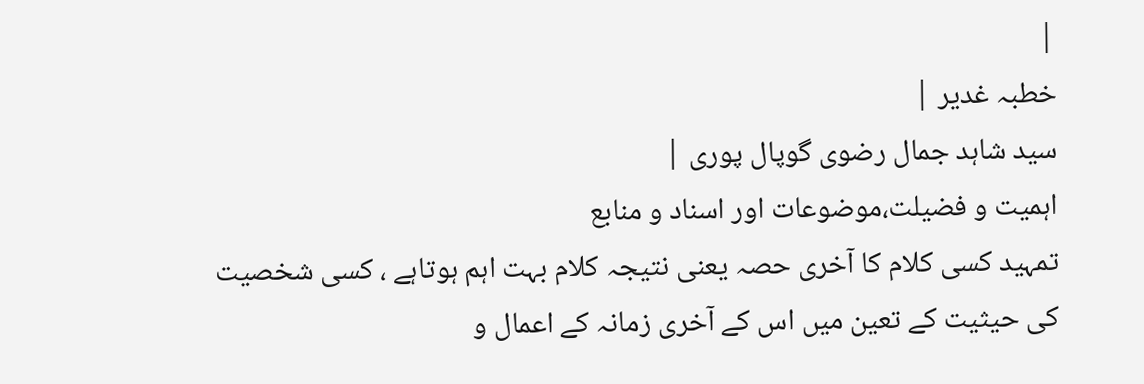|
خطبہ غدیر |
سید شاہد جمال رضوی گوپال پوری |
اہمیت و فضیلت،موضوعات اور اسناد و منابع
تمہید کسی کلام کا آخری حصہ یعنی نتیجہ کلام بہت اہم ہوتاہے ، کسی شخصیت کی حیثیت کے تعین میں اس کے آخری زمانہ کے اعمال و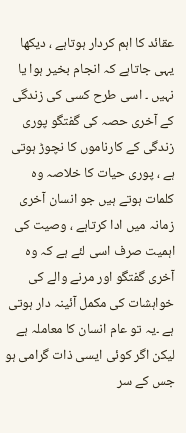عقائد کا اہم کردار ہوتاہے ، دیکھا یہی جاتاہے کہ انجام بخیر ہوا یا نہیں ۔ اسی طرح کسی کی زندگی کے آخری حصہ کی گفتگو پوری زندگی کے کارناموں کا نچوڑ ہوتی ہے ، پوری حیات کا خلاصہ وہ کلمات ہوتے ہیں جو انسان آخری زمانہ میں ادا کرتاہے ، وصیت کی اہمیت صرف اسی لئے ہے کہ وہ آخری گفتگو اور مرنے والے کی خواہشات کی مکمل آئینہ دار ہوتی ہے ۔یہ تو عام انسان کا معاملہ ہے لیکن اگر کوئی ایسی ذات گرامی ہو جس کے سر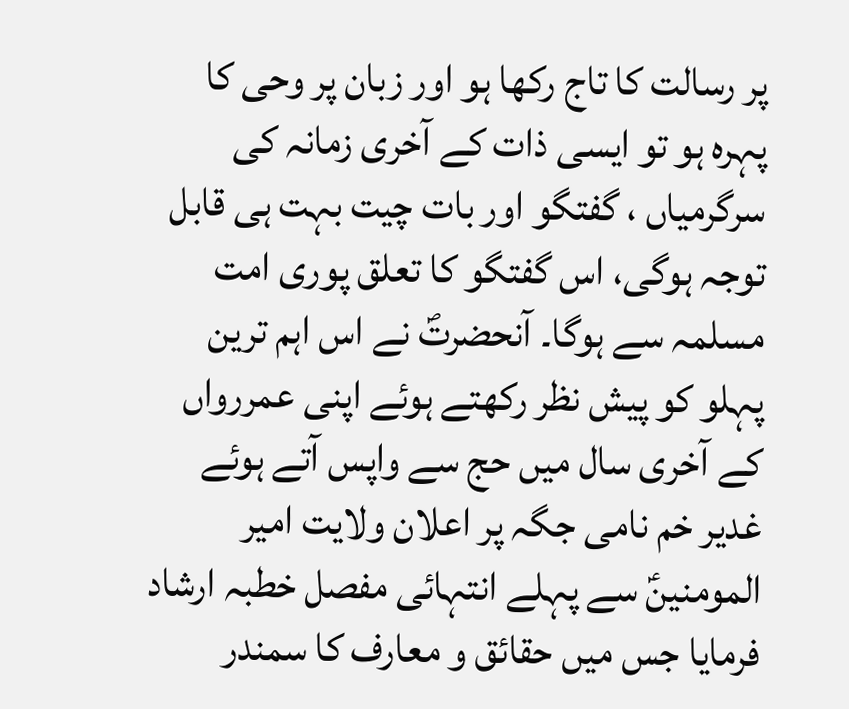پر رسالت کا تاج رکھا ہو اور زبان پر وحی کا پہرہ ہو تو ایسی ذات کے آخری زمانہ کی سرگرمیاں ، گفتگو اور بات چیت بہت ہی قابل توجہ ہوگی، اس گفتگو کا تعلق پوری امت مسلمہ سے ہوگا۔ آنحضرتؐ نے اس اہم ترین پہلو کو پیش نظر رکھتے ہوئے اپنی عمررواں کے آخری سال میں حج سے واپس آتے ہوئے غدیر خم نامی جگہ پر اعلان ولایت امیر المومنینؑ سے پہلے انتہائی مفصل خطبہ ارشاد فرمایا جس میں حقائق و معارف کا سمندر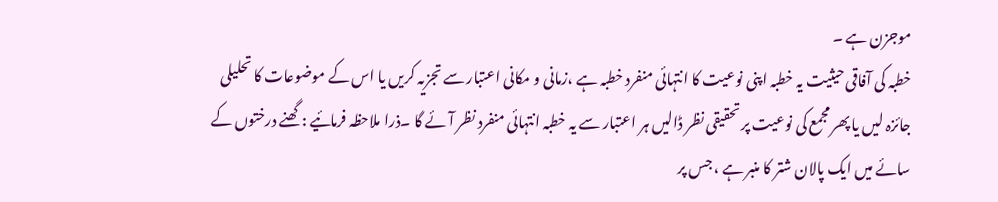موجزن ہے ۔
خطبہ کی آفاقی حیثیت یہ خطبہ اپنی نوعیت کا انتہائی منفرد خطبہ ہے ،زمانی و مکانی اعتبار سے تجزیہ کریں یا اس کے موضوعات کا تحلیلی جائزہ لیں یا پھر مجمع کی نوعیت پر تحقیقی نظر ڈالیں ہر اعتبار سے یہ خطبہ انتہائی منفرد نظر آئے گا ۔ذرا ملاحظہ فرمائیے :گھنے درختوں کے سائے میں ایک پالان شتر کا منبر ہے ، جس پر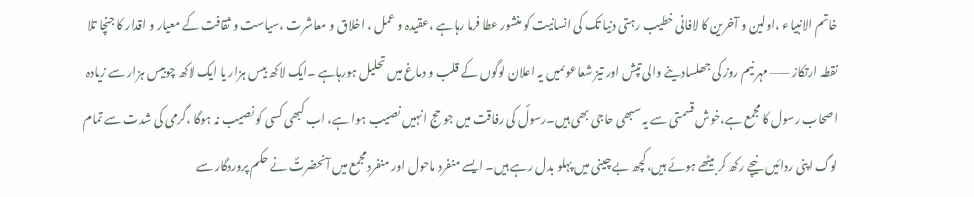خاتم الانبیاء ،اولین و آخرین کا لافانی خطیب رہتی دنیا تک کی انسانیت کو منشور عطا فرما رہاہے ،عقیدہ و عمل ، اخلاق و معاشرت ،سیاست و ثقافت کے معیار و اقدار کا جنچا تلا نقطہ ارتکاز ––– مہر نیم روز کی جھلسادینے والی تپش اور تیز شعاعوںمیں یہ اعلان لوگوں کے قلب و دماغ میں تحلیل ہورہاہے ۔ایک لاکھ بیس ہزار یا ایک لاکھ چوبیس ہزار سے زیادہ اصحاب رسول کا مجمع ہے،خوش قسمتی سے یہ سبھی حاجی بھی ہیں۔رسولؐ کی رفاقت میں جو حج انہیں نصیب ہوا ہے، اب کبھی کسی کو نصیب نہ ہوگا ،گرمی کی شدت سے تمام لوگ اپنی ردائیں نیچے رکھ کر بیٹھے ہوئے ہیں،کچھ بے چینی میں پہلو بدل رہے ہیں۔ ایسے منفرد ماحول اور منفرد مجمع میں آنحضرتؐ نے حکم پروردگار سے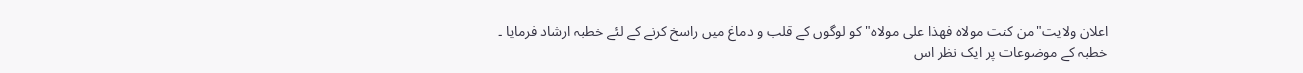اعلان ولایت"من کنت مولاہ فھذا علی مولاہ" کو لوگوں کے قلب و دماغ میں راسخ کرنے کے لئے خطبہ ارشاد فرمایا ۔
خطبہ کے موضوعات پر ایک نظر اس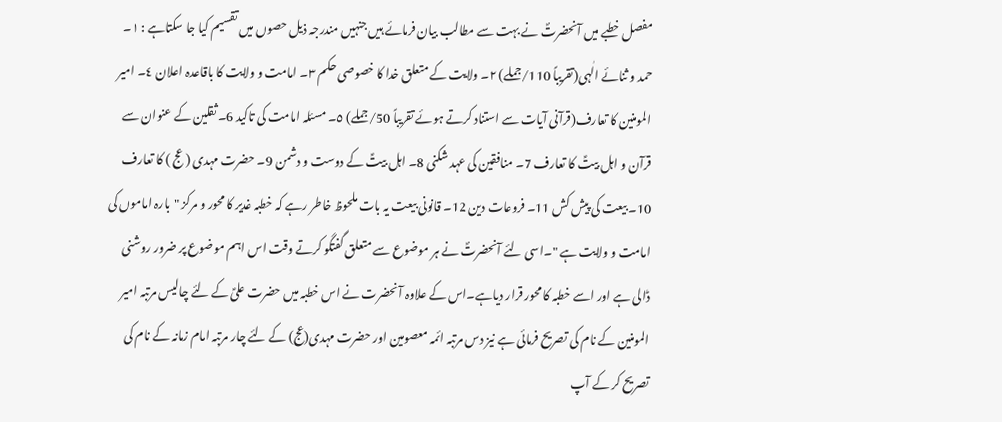مفصل خطبے میں آنحضرتؐ نے بہت سے مطالب بیان فرمائے ہیں جنہیں مندرجہ ذیل حصوں میں تقسیم کیا جا سکتاہے : ١۔ حمد و ثنائے الٰہی(تقریباً 110/جملے) ٢۔ ولایت کے متعلق خدا کا خصوصی حکم ٣۔ امامت و ولایت کا باقاعدہ اعلان ٤۔ امیر المومنین کا تعارف(قرآنی آیات سے استناد کرتے ہوئے تقریباً 50/جملے) ٥۔ مسئلہ امامت کی تاکید 6۔ ثقلین کے عنوان سے قرآن و اہل بیتؑ کا تعارف 7۔ منافقین کی عہد شکنی 8۔ اہل بیتؑ کے دوست و دشمن 9۔ حضرت مہدی ( عج ) کا تعارف 10۔ بیعت کی پیش کش 11۔ فروعات دین 12۔ قانونی بیعت یہ بات ملحوظ خاطر رہے کہ خطبہ غدیر کا محور و مرکز "بارہ اماموں کی امامت و ولایت ہے "۔اسی لئے آنحضرتؐ نے ہر موضوع سے متعلق گفتگو کرتے وقت اس اہم موضوع پر ضرور روشنی ڈالی ہے اور اسے خطبہ کا محور قرار دیاہے۔اس کے علاوہ آنحضرت نے اس خطبہ میں حضرت علیؑ کے لئے چالیس مرتبہ امیر المومنین کے نام کی تصریح فرمائی ہے نیز دس مرتبہ ائمہ معصومین اور حضرت مہدی(عج) کے لئے چار مرتبہ امام زمانہ کے نام کی تصریح کر کے آپ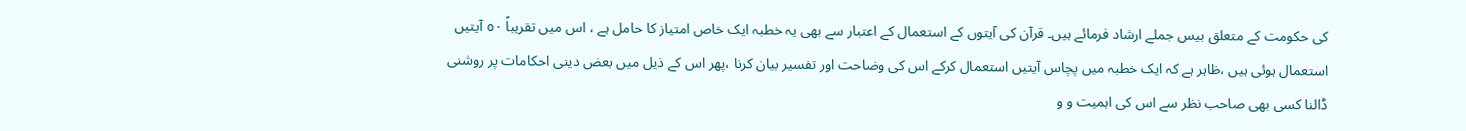کی حکومت کے متعلق بیس جملے ارشاد فرمائے ہیں۔ قرآن کی آیتوں کے استعمال کے اعتبار سے بھی یہ خطبہ ایک خاص امتیاز کا حامل ہے ، اس میں تقریباً ٥٠ آیتیں استعمال ہوئی ہیں ،ظاہر ہے کہ ایک خطبہ میں پچاس آیتیں استعمال کرکے اس کی وضاحت اور تفسیر بیان کرنا ،پھر اس کے ذیل میں بعض دینی احکامات پر روشنی ڈالنا کسی بھی صاحب نظر سے اس کی اہمیت و و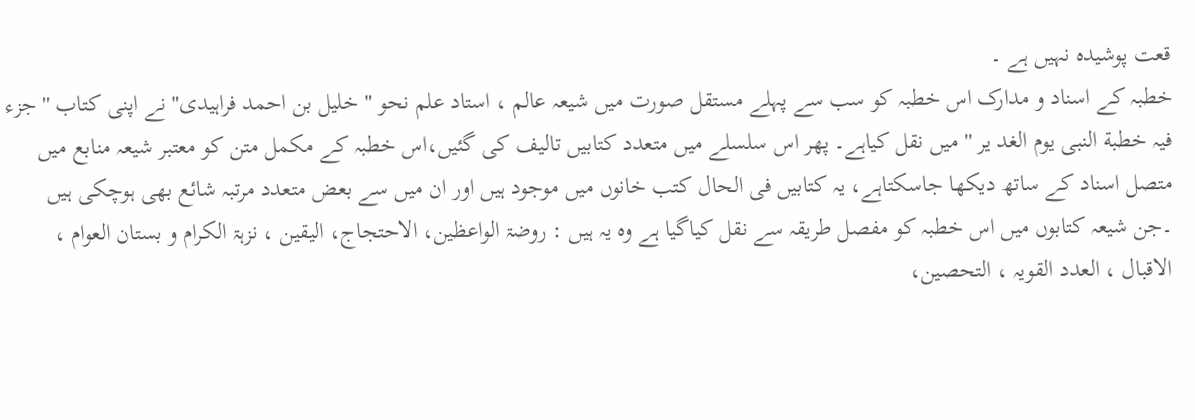قعت پوشیدہ نہیں ہے ۔
خطبہ کے اسناد و مدارک اس خطبہ کو سب سے پہلے مستقل صورت میں شیعہ عالم ، استاد علم نحو " خلیل بن احمد فراہیدی" نے اپنی کتاب '' جزء فیہ خطبة النبی یوم الغد یر '' میں نقل کیاہے۔ پھر اس سلسلے میں متعدد کتابیں تالیف کی گئیں،اس خطبہ کے مکمل متن کو معتبر شیعہ منابع میں متصل اسناد کے ساتھ دیکھا جاسکتاہے، یہ کتابیں فی الحال کتب خانوں میں موجود ہیں اور ان میں سے بعض متعدد مرتبہ شائع بھی ہوچکی ہیں ۔جن شیعہ کتابوں میں اس خطبہ کو مفصل طریقہ سے نقل کیاگیا ہے وہ یہ ہیں : روضۃ الواعظین، الاحتجاج، الیقین ، نزہۃ الکرام و بستان العوام ، الاقبال ، العدد القویہ ، التحصین،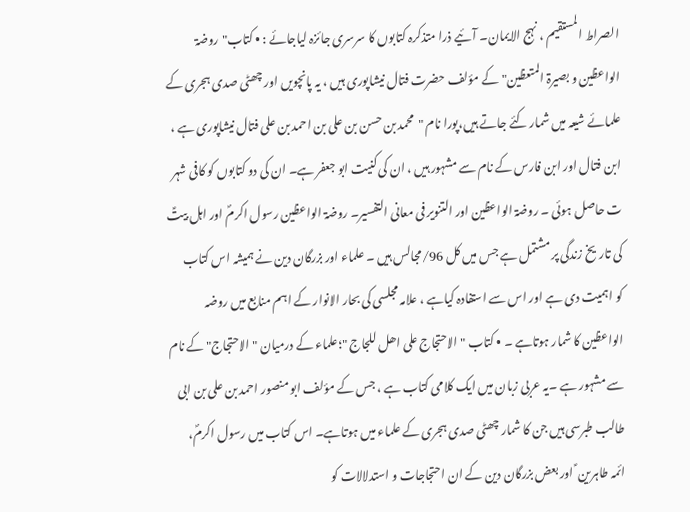الصراط المستقیم ، نہج الایمان۔ آئیے ذرا متذکرہ کتابوں کا سرسری جائزہ لیاجائے : • کتاب"روضۃ الواعظین و بصیرۃ المتعظین"کے مؤلف حضرت فتال نیشاپوری ہیں ، یہ پانچویں اور چھٹی صدی ہجری کے علمائے شیعہ میں شمار کئے جاتے ہیں،پورا نام "محمد بن حسن بن علی بن احمد بن علی فتال نیشاپوری ہے ، ابن فتال اور ابن فارس کے نام سے مشہور ہیں ، ان کی کنیت ابو جعفر ہے۔ ان کی دو کتابوں کو کافی شہر ت حاصل ہوئی ۔ روضۃ الواعظین اور التنویر فی معانی التفسیر۔ روضۃ الواعظین رسول اکرمؐ اور اہل بیتؑ کی تاریخ زندگی پر مشتمل ہے جس میں کل 96/مجالس ہیں ۔ علماء اور بزرگان دین نے ہمیشہ اس کتاب کو اہمیت دی ہے اور اس سے استفادہ کیاہے ، علامہ مجلسی کی بحار الانوار کے اہم منابع میں روضہ الواعظین کا شمار ہوتاہے ۔ • کتاب "الاحتجاج علی اھل للجاج "؛علماء کے درمیان "الاحتجاج" کے نام سے مشہور ہے ۔یہ عربی زبان میں ایک کلامی کتاب ہے ، جس کے مؤلف ابو منصور احمد بن علی بن ابی طالب طبرسی ہیں جن کا شمار چھٹی صدی ہجری کے علماء میں ہوتاہے۔ اس کتاب میں رسول اکرمؐ، ائمہ طاہرین ؑ اور بعض بزرگان دین کے ان احتجاجات و استدلالات کو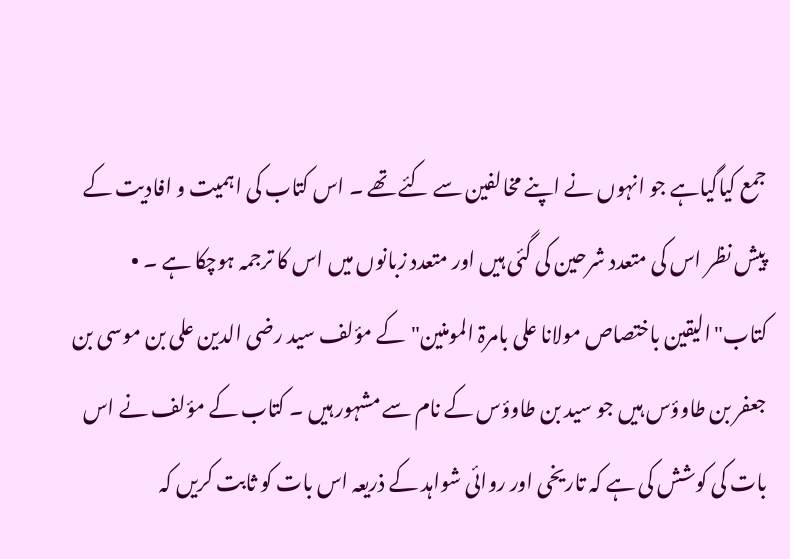جمع کیاگیاہے جو انہوں نے اپنے مخالفین سے کئے تھے ۔ اس کتاب کی اہمیت و افادیت کے پیش نظر اس کی متعدد شرحین کی گئی ہیں اور متعدد زبانوں میں اس کا ترجمہ ہوچکا ہے ۔ • کتاب"الیقین باختصاص مولانا علی بامرۃ المومنین"کے مؤلف سید رضی الدین علی بن موسی بن جعفر بن طاوؤس ہیں جو سید بن طاوؤس کے نام سے مشہور ہیں ۔ کتاب کے مؤلف نے اس بات کی کوشش کی ہے کہ تاریخی اور روائی شواہد کے ذریعہ اس بات کو ثابت کریں کہ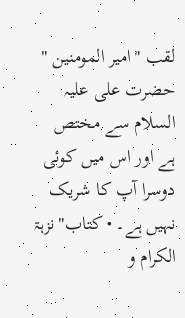لقب "امیر المومنین " حضرت علی علیہ السلام سے مختص ہے اور اس میں کوئی دوسرا آپ کا شریک نہیں ہے۔ • کتاب"نزہۃ الکرام و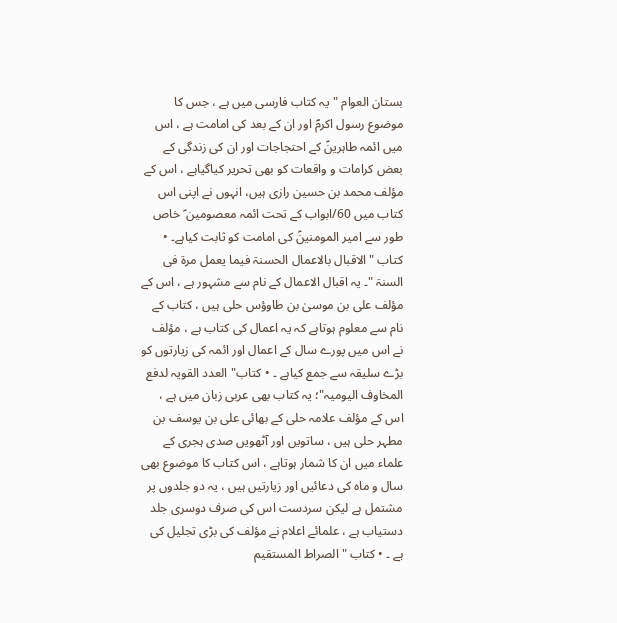بستان العوام "یہ کتاب فارسی میں ہے ، جس کا موضوع رسول اکرمؐ اور ان کے بعد کی امامت ہے ، اس میں ائمہ طاہرینؑ کے احتجاجات اور ان کی زندگی کے بعض کرامات و واقعات کو بھی تحریر کیاگیاہے ، اس کے مؤلف محمد بن حسین رازی ہیں، انہوں نے اپنی اس کتاب میں 60/ابواب کے تحت ائمہ معصومین ؑ خاص طور سے امیر المومنینؑ کی امامت کو ثابت کیاہے۔ • کتاب "الاقبال بالاعمال الحسنۃ فیما یعمل مرۃ فی السنۃ "۔ یہ اقبال الاعمال کے نام سے مشہور ہے ، اس کے مؤلف علی بن موسیٰ بن طاوؤس حلی ہیں ، کتاب کے نام سے معلوم ہوتاہے کہ یہ اعمال کی کتاب ہے ، مؤلف نے اس میں پورے سال کے اعمال اور ائمہ کی زیارتوں کو بڑے سلیقہ سے جمع کیاہے ۔ • کتاب"العدد القویہ لدفع المخاوف الیومیہ"؛ یہ کتاب بھی عربی زبان میں ہے ، اس کے مؤلف علامہ حلی کے بھائی علی بن یوسف بن مطہر حلی ہیں ، ساتویں اور آٹھویں صدی ہجری کے علماء میں ان کا شمار ہوتاہے ، اس کتاب کا موضوع بھی سال و ماہ کی دعائیں اور زیارتیں ہیں ، یہ دو جلدوں پر مشتمل ہے لیکن سردست اس کی صرف دوسری جلد دستیاب ہے ، علمائے اعلام نے مؤلف کی بڑی تجلیل کی ہے ۔ • کتاب "الصراط المستقیم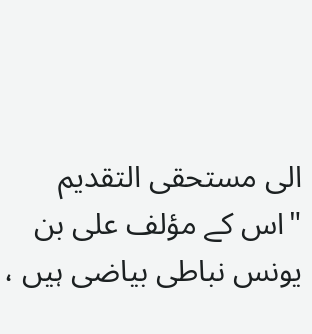الی مستحقی التقدیم "اس کے مؤلف علی بن یونس نباطی بیاضی ہیں ،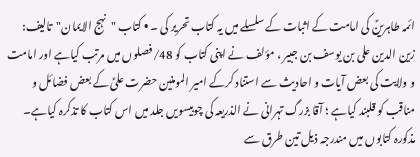ائمہ طاہرینؑ کی امامت کے اثبات کے سلسلے میں یہ کتاب تحریر کی ۔ • کتاب "نہج الایمان"تالیف: زین الدین علی بن یوسف بن جبیر ، مؤلف نے اپنی کتاب کو 48/فصلوں میں مرتب کیاہے اور امامت و ولایت کی بعض آیات و احادیث سے استناد کرکے امیر المومنین حضرت علیؑ کے بعض فضائل و مناقب کو قلبند کیاہے ؛ آقا بزرگ تہرانی نے الذریعہ کی چوبیسویں جلد میں اس کتاب کا تذکرہ کیاہے۔ مذکورہ کتابوں میں مندرجہ ذیل تین طرق سے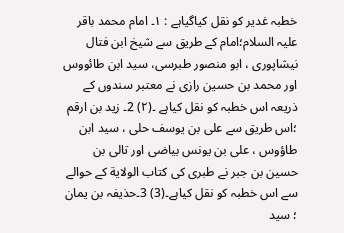خطبہ غدیر کو نقل کیاگیاہے : ١۔ امام محمد باقر علیہ السلام؛امام کے طریق سے شیخ ابن فتال نیشاپوری ، ابو منصور طبرسی، سید ابن طائووس اور محمد بن حسین رازی نے معتبر سندوں کے ذریعہ اس خطبہ کو نقل کیاہے ۔(٢) 2۔ زید بن ارقم ؛اس طریق سے علی بن یوسف حلی ، سید ابن طاؤوس ، علی بن یونس بیاضی اور تالی بن حسین بن جبر نے طبری کی کتاب الولایة کے حوالے سے اس خطبہ کو نقل کیاہے۔(3) 3۔حذیفہ بن یمان ؛ سید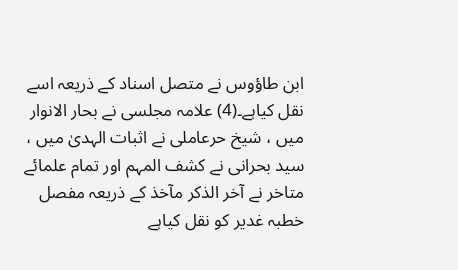ابن طاؤوس نے متصل اسناد کے ذریعہ اسے نقل کیاہے۔(4) علامہ مجلسی نے بحار الانوار میں ، شیخ حرعاملی نے اثبات الہدیٰ میں ، سید بحرانی نے کشف المہم اور تمام علمائے متاخر نے آخر الذکر مآخذ کے ذریعہ مفصل خطبہ غدیر کو نقل کیاہے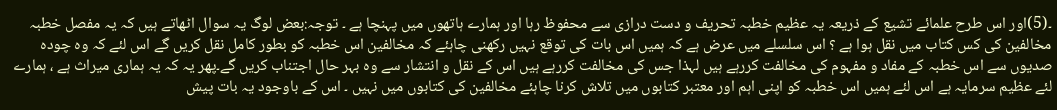۔(5)اور اس طرح علمائے تشیع کے ذریعہ یہ عظیم خطبہ تحریف و دست درازی سے محفوظ رہا اور ہمارے ہاتھوں میں پہنچا ہے ۔ توجہ:بعض لوگ یہ سوال اٹھاتے ہیں کہ یہ مفصل خطبہ مخالفین کی کس کتاب میں نقل ہوا ہے ؟ اس سلسلے میں عرض ہے کہ ہمیں اس بات کی توقع نہیں رکھنی چاہئے کہ مخالفین اس خطبہ کو بطور کامل نقل کریں گے اس لئے کہ وہ چودہ صدیوں سے اس خطبہ کے مفاد و مفہوم کی مخالفت کررہے ہیں لہذا جس کی مخالفت کررہے ہیں اس کے نقل و انتشار سے وہ بہر حال اجتناب کریں گے۔پھر یہ کہ یہ ہماری میراث ہے ، ہمارے لئے عظیم سرمایہ ہے اس لئے ہمیں اس خطبہ کو اپنی اہم اور معتبر کتابوں میں تلاش کرنا چاہئے مخالفین کی کتابوں میں نہیں ۔ اس کے باوجود یہ بات پیش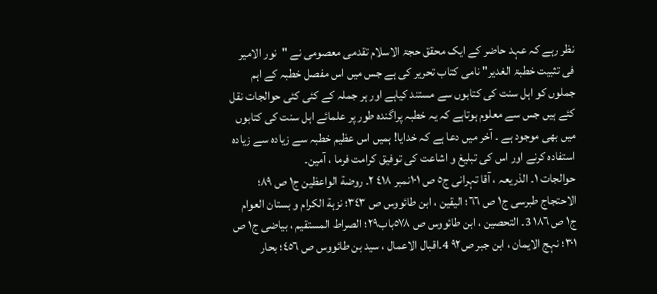نظر رہے کہ عہد حاضر کے ایک محقق حجۃ الاسلام تقدمی معصومی نے "نور الامیر فی تثبیت خطبۃ الغدیر" نامی کتاب تحریر کی ہے جس میں اس مفصل خطبہ کے اہم جملوں کو اہل سنت کی کتابوں سے مستند کیاہے اور ہر جملہ کے کئی کئی حوالجات نقل کئے ہیں جس سے معلوم ہوتاہے کہ یہ خطبہ پراگندہ طور پر علمائے اہل سنت کی کتابوں میں بھی موجود ہے ۔ آخر میں دعا ہے کہ خدایا! ہمیں اس عظیم خطبہ سے زیادہ سے زیادہ استفادہ کرنے اور اس کی تبلیغ و اشاعت کی توفیق کرامت فرما ، آمین۔
حوالجات ١۔ الذریعہ ، آقا تہرانی ج٥ ص ١٠١نمبر ٤١٨ ٢۔ روضة الواعظین ج١ ص ٨٩؛ الاحتجاج طبرسی ج١ ص ٦٦؛ الیقین ، ابن طائووس ص ٣٤٣؛ نزہة الکرام و بستان العوام ج١ ص ١٨٦ 3۔ التحصین ، ابن طائووس ص ٥٧٨باب٢٩؛ الصراط المستقیم ، بیاضی ج١ ص ٣٠١؛ نہج الایمان ، ابن جبر ص٩٢ 4۔اقبال الاعمال ، سید بن طائووس ص ٤٥٦؛ بحار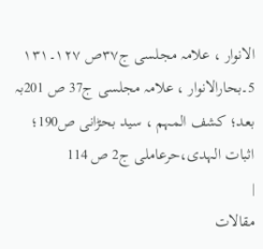الانوار ، علامہ مجلسی ج٣٧ص ١٢٧۔١٣١ 5۔بحارالانوار ، علامہ مجلسی ج37 ص 201بہ بعد؛ کشف المہم ، سید بحڑانی ص190؛ اثبات الہدی،حرعاملی ج2 ص 114
|
مقالات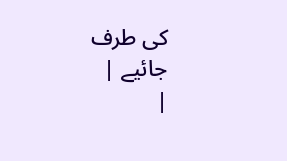کی طرف جائیے |
|